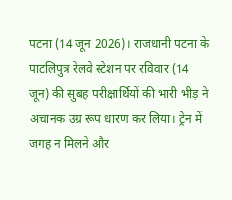पटना (14 जून 2026)। राजधानी पटना के पाटलिपुत्र रेलवे स्टेशन पर रविवार (14 जून) की सुबह परीक्षार्थियों की भारी भीड़ ने अचानक उग्र रूप धारण कर लिया। ट्रेन में जगह न मिलने और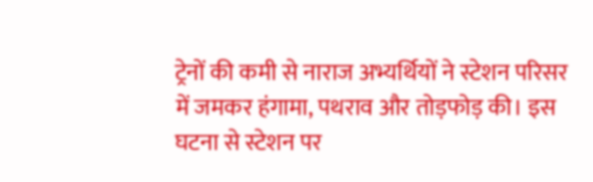ट्रेनों की कमी से नाराज अभ्यर्थियों ने स्टेशन परिसर में जमकर हंगामा, पथराव और तोड़फोड़ की। इस घटना से स्टेशन पर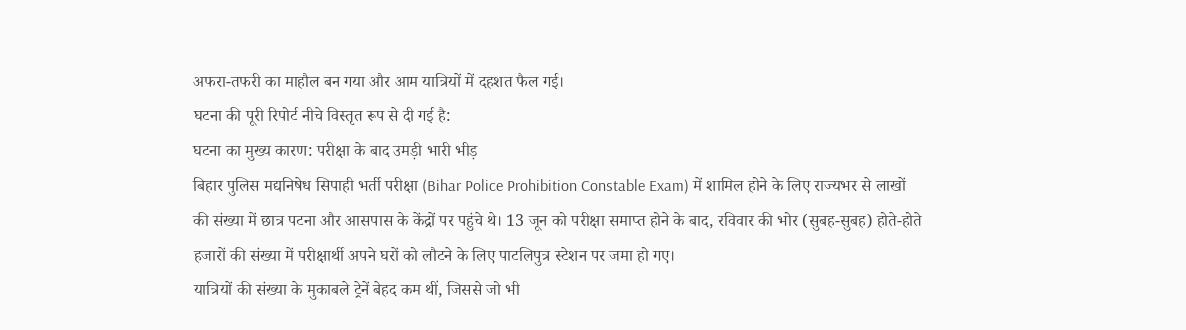अफरा-तफरी का माहौल बन गया और आम यात्रियों में दहशत फैल गई।
घटना की पूरी रिपोर्ट नीचे विस्तृत रूप से दी गई है:
घटना का मुख्य कारण: परीक्षा के बाद उमड़ी भारी भीड़
बिहार पुलिस मद्यनिषेध सिपाही भर्ती परीक्षा (Bihar Police Prohibition Constable Exam) में शामिल होने के लिए राज्यभर से लाखों की संख्या में छात्र पटना और आसपास के केंद्रों पर पहुंचे थे। 13 जून को परीक्षा समाप्त होने के बाद, रविवार की भोर (सुबह-सुबह) होते-होते हजारों की संख्या में परीक्षार्थी अपने घरों को लौटने के लिए पाटलिपुत्र स्टेशन पर जमा हो गए।
यात्रियों की संख्या के मुकाबले ट्रेनें बेहद कम थीं, जिससे जो भी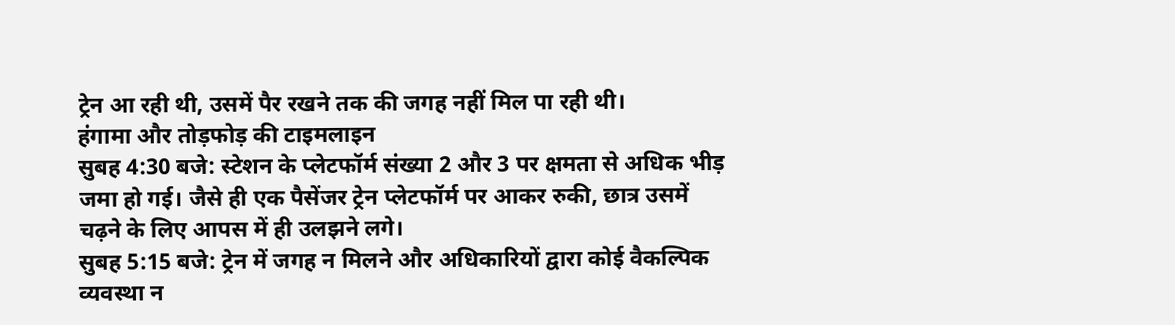ट्रेन आ रही थी, उसमें पैर रखने तक की जगह नहीं मिल पा रही थी।
हंगामा और तोड़फोड़ की टाइमलाइन
सुबह 4:30 बजे: स्टेशन के प्लेटफॉर्म संख्या 2 और 3 पर क्षमता से अधिक भीड़ जमा हो गई। जैसे ही एक पैसेंजर ट्रेन प्लेटफॉर्म पर आकर रुकी, छात्र उसमें चढ़ने के लिए आपस में ही उलझने लगे।
सुबह 5:15 बजे: ट्रेन में जगह न मिलने और अधिकारियों द्वारा कोई वैकल्पिक व्यवस्था न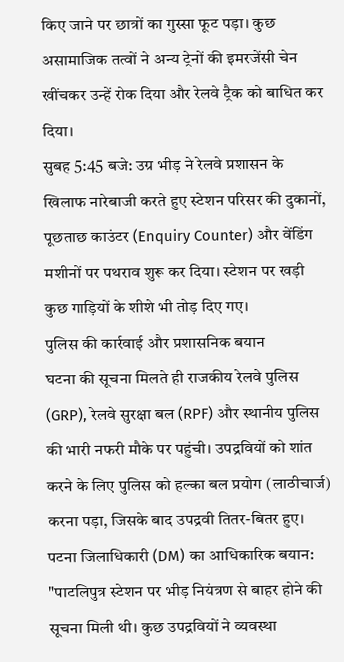किए जाने पर छात्रों का गुस्सा फूट पड़ा। कुछ असामाजिक तत्वों ने अन्य ट्रेनों की इमरजेंसी चेन खींचकर उन्हें रोक दिया और रेलवे ट्रैक को बाधित कर दिया।
सुबह 5:45 बजे: उग्र भीड़ ने रेलवे प्रशासन के खिलाफ नारेबाजी करते हुए स्टेशन परिसर की दुकानों, पूछताछ काउंटर (Enquiry Counter) और वेंडिंग मशीनों पर पथराव शुरू कर दिया। स्टेशन पर खड़ी कुछ गाड़ियों के शीशे भी तोड़ दिए गए।
पुलिस की कार्रवाई और प्रशासनिक बयान
घटना की सूचना मिलते ही राजकीय रेलवे पुलिस (GRP), रेलवे सुरक्षा बल (RPF) और स्थानीय पुलिस की भारी नफरी मौके पर पहुंची। उपद्रवियों को शांत करने के लिए पुलिस को हल्का बल प्रयोग (लाठीचार्ज) करना पड़ा, जिसके बाद उपद्रवी तितर-बितर हुए।
पटना जिलाधिकारी (DM) का आधिकारिक बयान: "पाटलिपुत्र स्टेशन पर भीड़ नियंत्रण से बाहर होने की सूचना मिली थी। कुछ उपद्रवियों ने व्यवस्था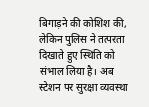बिगाड़ने की कोशिश की, लेकिन पुलिस ने तत्परता दिखाते हुए स्थिति को संभाल लिया है। अब स्टेशन पर सुरक्षा व्यवस्था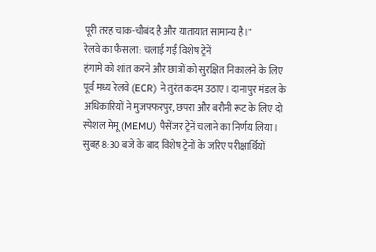पूरी तरह चाक-चौबंद है और यातायात सामान्य है।"
रेलवे का फैसला: चलाई गईं विशेष ट्रेनें
हंगामे को शांत करने और छात्रों को सुरक्षित निकालने के लिए पूर्व मध्य रेलवे (ECR) ने तुरंत कदम उठाए। दानापुर मंडल के अधिकारियों ने मुजफ्फरपुर, छपरा और बरौनी रूट के लिए दो स्पेशल मेमू (MEMU) पैसेंजर ट्रेनें चलाने का निर्णय लिया। सुबह 8:30 बजे के बाद विशेष ट्रेनों के जरिए परीक्षार्थियों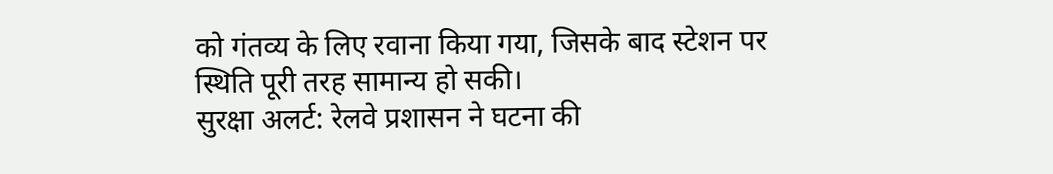को गंतव्य के लिए रवाना किया गया, जिसके बाद स्टेशन पर स्थिति पूरी तरह सामान्य हो सकी।
सुरक्षा अलर्ट: रेलवे प्रशासन ने घटना की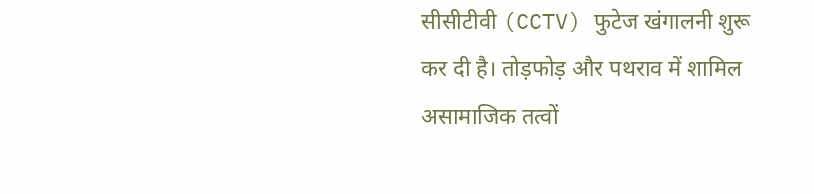सीसीटीवी (CCTV) फुटेज खंगालनी शुरू कर दी है। तोड़फोड़ और पथराव में शामिल असामाजिक तत्वों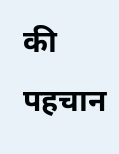की पहचान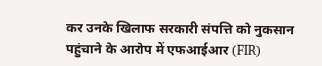कर उनके खिलाफ सरकारी संपत्ति को नुकसान पहुंचाने के आरोप में एफआईआर (FIR)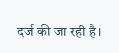दर्ज की जा रही है।